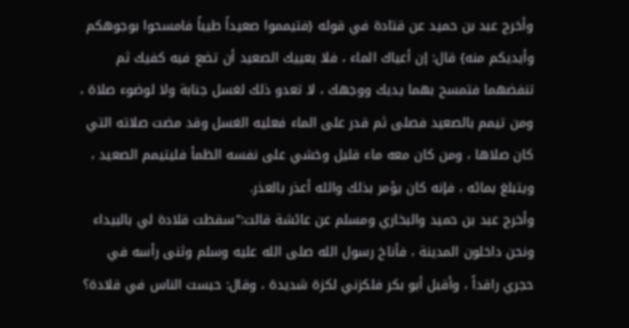وأخرج عبد بن حميد عن قتادة في قوله {فتيمموا صعيداً طيباً فامسحوا بوجوهكم وأيديكم منه} قال: إن أعياك الماء ، فلا يعييك الصعيد أن تضع فيه كفيك ثم تنفضهما فتمسح بهما يديك ووجهك ، لا تعدو ذلك لغسل جنابة ولا لوضوء صلاة ، ومن تيمم بالصعيد فصلى ثم قدر على الماء فعليه الغسل وقد مضت صلاته التي كان صلاها ، ومن كان معه ماء قليل وخشي على نفسه الظمأ فليتيمم الصعيد ، ويتبلغ بمائه ، فإنه كان يؤمر بذلك والله أعذر بالعذر.
وأخرج عبد بن حميد والبخاري ومسلم عن عائشة قالت:"سقطت قلادة لي بالبيداء ونحن داخلون المدينة ، فأناخ رسول الله صلى الله عليه وسلم وثنى رأسه في حجري راقداً ، وأقبل أبو بكر فلكزني لكزة شديدة ، وقال: حبست الناس في قلادة؟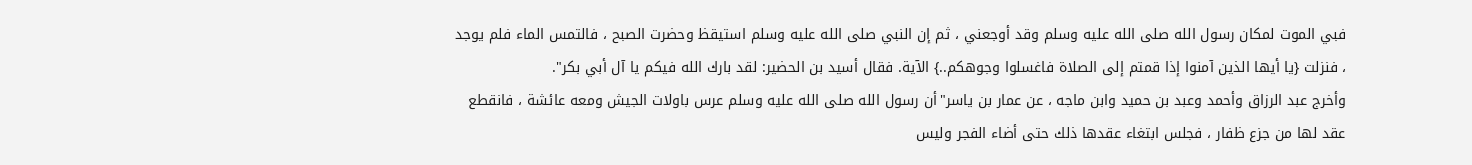فبي الموت لمكان رسول الله صلى الله عليه وسلم وقد أوجعني ، ثم إن النبي صلى الله عليه وسلم استيقظ وحضرت الصبح ، فالتمس الماء فلم يوجد ، فنزلت {يا أيها الذين آمنوا إذا قمتم إلى الصلاة فاغسلوا وجوهكم..} الآية. فقال أسيد بن الحضير: لقد بارك الله فيكم يا آل أبي بكر".
وأخرج عبد الرزاق وأحمد وعبد بن حميد وابن ماجه ، عن عمار بن ياسر"أن رسول الله صلى الله عليه وسلم عرس باولات الجيش ومعه عائشة ، فانقطع عقد لها من جزع ظفار ، فجلس ابتغاء عقدها ذلك حتى أضاء الفجر وليس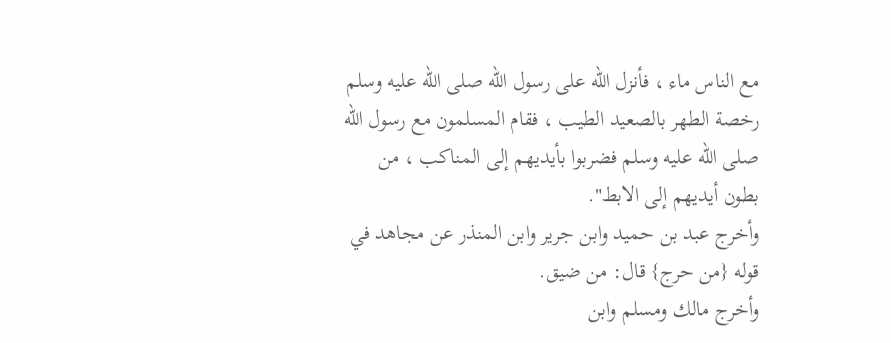مع الناس ماء ، فأنزل الله على رسول الله صلى الله عليه وسلم رخصة الطهر بالصعيد الطيب ، فقام المسلمون مع رسول الله صلى الله عليه وسلم فضربوا بأيديهم إلى المناكب ، من بطون أيديهم إلى الابط".
وأخرج عبد بن حميد وابن جرير وابن المنذر عن مجاهد في قوله {من حرج} قال: من ضيق.
وأخرج مالك ومسلم وابن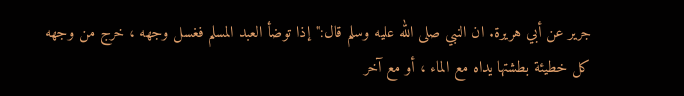جرير عن أبي هريرة. ان النبي صلى الله عليه وسلم قال:"إذا توضأ العبد المسلم فغسل وجهه ، خرج من وجهه كل خطيئة بطشتها يداه مع الماء ، أو مع آخر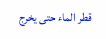قطر الماء حتى يخرج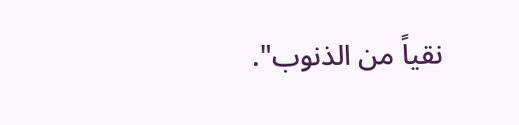نقياً من الذنوب".